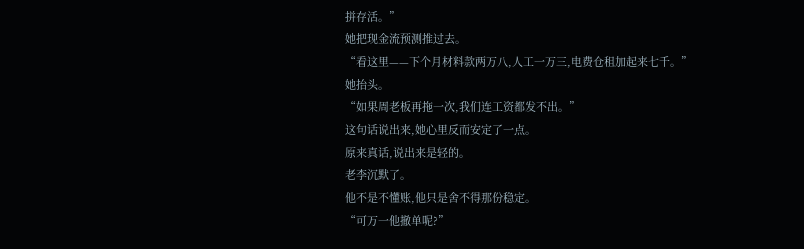拼存活。”
她把现金流预测推过去。
“看这里——下个月材料款两万八,人工一万三,电费仓租加起来七千。”
她抬头。
“如果周老板再拖一次,我们连工资都发不出。”
这句话说出来,她心里反而安定了一点。
原来真话,说出来是轻的。
老李沉默了。
他不是不懂账,他只是舍不得那份稳定。
“可万一他撤单呢?”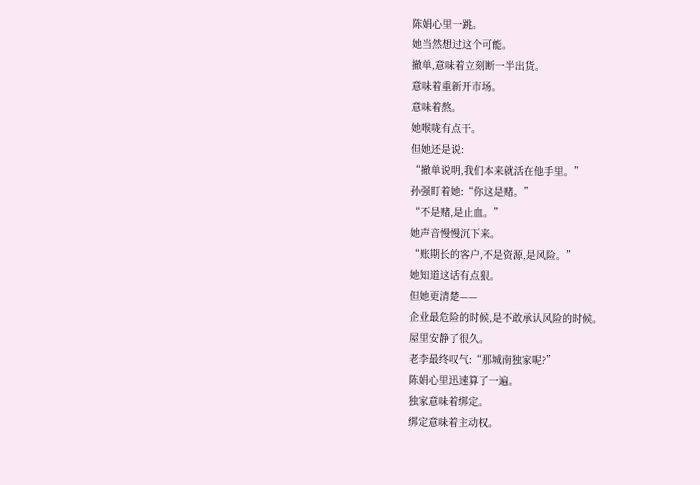陈娟心里一跳。
她当然想过这个可能。
撤单,意味着立刻断一半出货。
意味着重新开市场。
意味着熬。
她喉咙有点干。
但她还是说:
“撤单说明,我们本来就活在他手里。”
孙强盯着她:“你这是赌。”
“不是赌,是止血。”
她声音慢慢沉下来。
“账期长的客户,不是资源,是风险。”
她知道这话有点狠。
但她更清楚——
企业最危险的时候,是不敢承认风险的时候。
屋里安静了很久。
老李最终叹气:“那城南独家呢?”
陈娟心里迅速算了一遍。
独家意味着绑定。
绑定意味着主动权。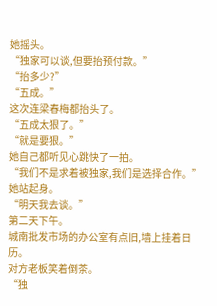她摇头。
“独家可以谈,但要抬预付款。”
“抬多少?”
“五成。”
这次连梁春梅都抬头了。
“五成太狠了。”
“就是要狠。”
她自己都听见心跳快了一拍。
“我们不是求着被独家,我们是选择合作。”
她站起身。
“明天我去谈。”
第二天下午。
城南批发市场的办公室有点旧,墙上挂着日历。
对方老板笑着倒茶。
“独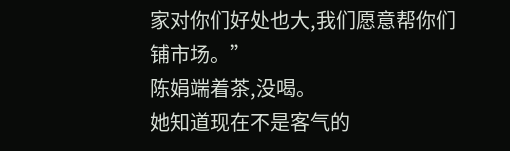家对你们好处也大,我们愿意帮你们铺市场。”
陈娟端着茶,没喝。
她知道现在不是客气的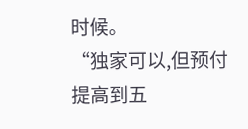时候。
“独家可以,但预付提高到五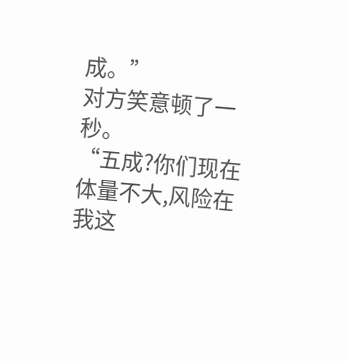成。”
对方笑意顿了一秒。
“五成?你们现在体量不大,风险在我这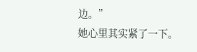边。”
她心里其实紧了一下。